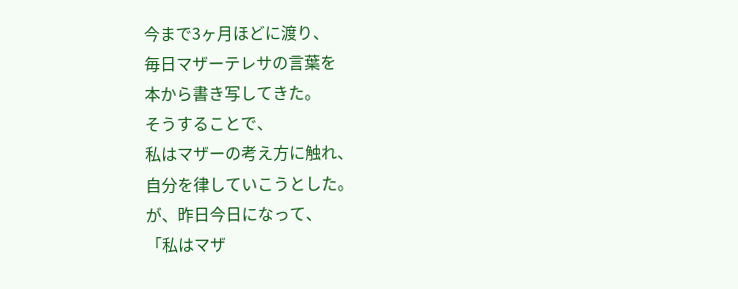今まで3ヶ月ほどに渡り、
毎日マザーテレサの言葉を
本から書き写してきた。
そうすることで、
私はマザーの考え方に触れ、
自分を律していこうとした。
が、昨日今日になって、
「私はマザ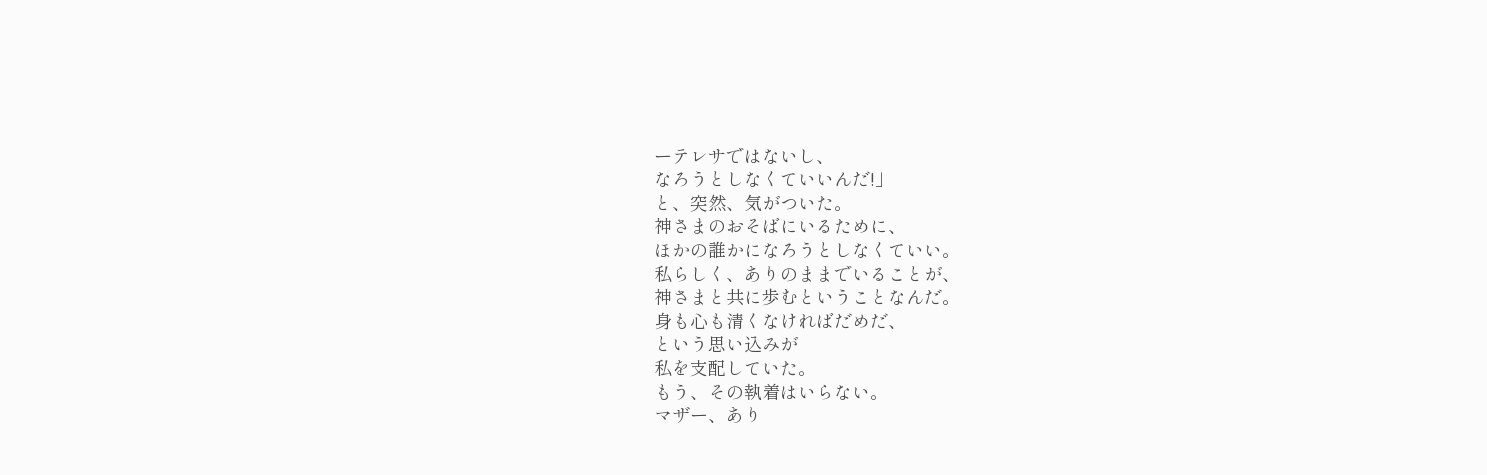ーテレサではないし、
なろうとしなくていいんだ!」
と、突然、気がついた。
神さまのおそばにいるために、
ほかの誰かになろうとしなくていい。
私らしく、ありのままでいることが、
神さまと共に歩むということなんだ。
身も心も清くなければだめだ、
という思い込みが
私を支配していた。
もう、その執着はいらない。
マザー、あり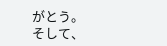がとう。
そして、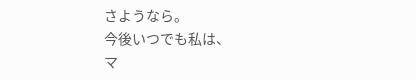さようなら。
今後いつでも私は、
マ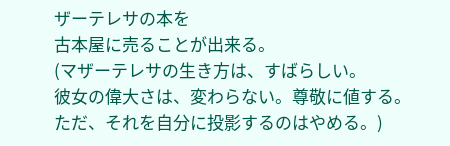ザーテレサの本を
古本屋に売ることが出来る。
(マザーテレサの生き方は、すばらしい。
彼女の偉大さは、変わらない。尊敬に値する。
ただ、それを自分に投影するのはやめる。)